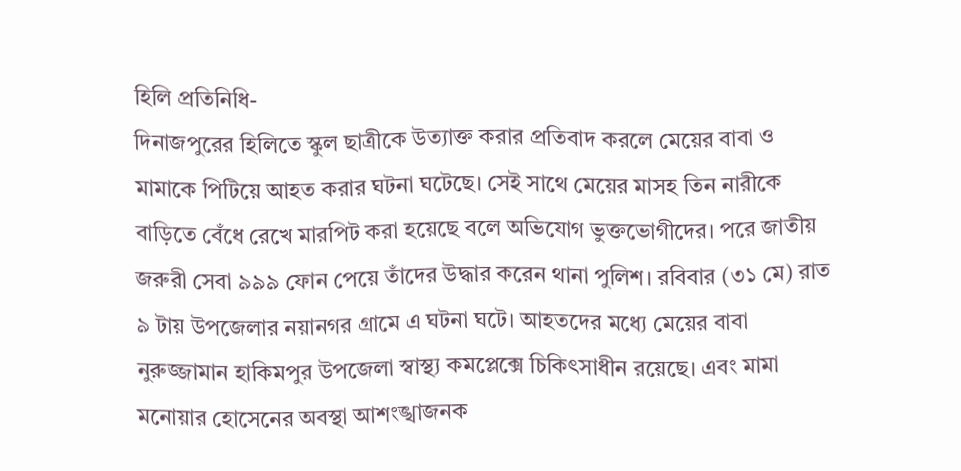হিলি প্রতিনিধি-
দিনাজপুরের হিলিতে স্কুল ছাত্রীকে উত্যাক্ত করার প্রতিবাদ করলে মেয়ের বাবা ও মামাকে পিটিয়ে আহত করার ঘটনা ঘটেছে। সেই সাথে মেয়ের মাসহ তিন নারীকে বাড়িতে বেঁধে রেখে মারপিট করা হয়েছে বলে অভিযোগ ভুক্তভোগীদের। পরে জাতীয় জরুরী সেবা ৯৯৯ ফোন পেয়ে তাঁদের উদ্ধার করেন থানা পুলিশ। রবিবার (৩১ মে) রাত ৯ টায় উপজেলার নয়ানগর গ্রামে এ ঘটনা ঘটে। আহতদের মধ্যে মেয়ের বাবা নুরুজ্জামান হাকিমপুর উপজেলা স্বাস্থ্য কমপ্লেক্সে চিকিৎসাধীন রয়েছে। এবং মামা মনোয়ার হোসেনের অবস্থা আশংঙ্খাজনক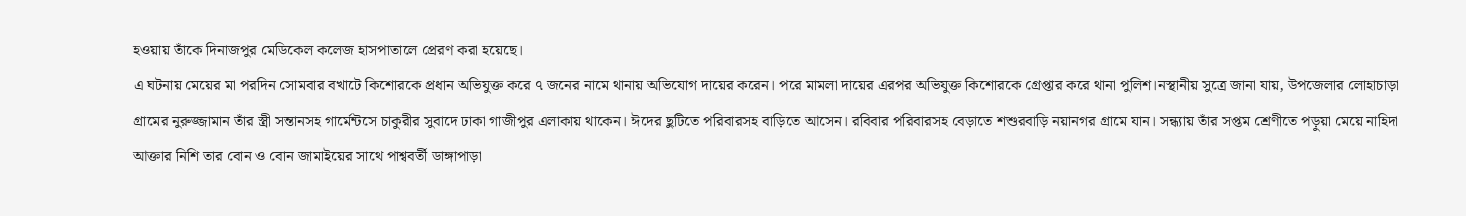হওয়ায় তাঁকে দিনাজপুর মেডিকেল কলেজ হাসপাতালে প্রেরণ করা হয়েছে।
এ ঘটনায় মেয়ের মা পরদিন সোমবার বখাটে কিশোরকে প্রধান অভিযুক্ত করে ৭ জনের নামে থানায় অভিযোগ দায়ের করেন। পরে মামলা দায়ের এরপর অভিযুক্ত কিশোরকে গ্রেপ্তার করে থানা পুলিশ।নস্থানীয় সুত্রে জানা যায়, উপজেলার লোহাচাড়া গ্রামের নুরুজ্জামান তাঁর স্ত্রী সন্তানসহ গার্মেন্টসে চাকুরীর সুবাদে ঢাকা গাজীপুর এলাকায় থাকেন। ঈদের ছুটিতে পরিবারসহ বাড়িতে আসেন। রবিবার পরিবারসহ বেড়াতে শশুরবাড়ি নয়ানগর গ্রামে যান। সন্ধ্যায় তাঁর সপ্তম শ্রেণীতে পড়ুয়া মেয়ে নাহিদা আক্তার নিশি তার বোন ও বোন জামাইয়ের সাথে পাশ্ববর্তী ডাঙ্গাপাড়া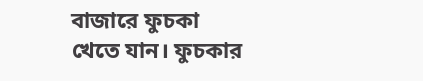বাজারে ফুচকা খেতে যান। ফুচকার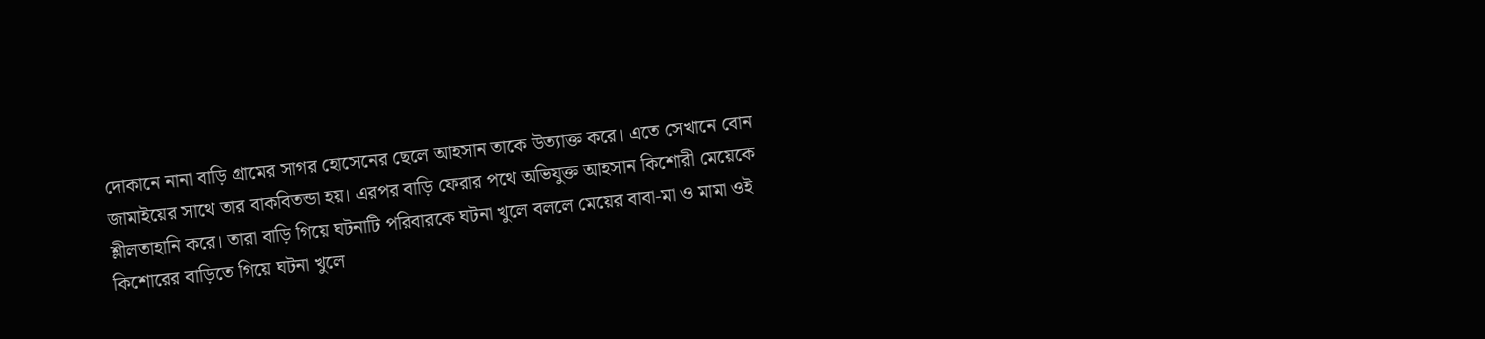দোকানে নানা বাড়ি গ্রামের সাগর হোসেনের ছেলে আহসান তাকে উত্যাক্ত করে। এতে সেখানে বোন জামাইয়ের সাথে তার বাকবিতন্ডা হয়। এরপর বাড়ি ফেরার পথে অভিযুক্ত আহসান কিশোরী মেয়েকে শ্লীলতাহানি করে। তারা বাড়ি গিয়ে ঘটনাটি পরিবারকে ঘটনা খুলে বললে মেয়ের বাবা-মা ও মামা ওই কিশোরের বাড়িতে গিয়ে ঘটনা খুলে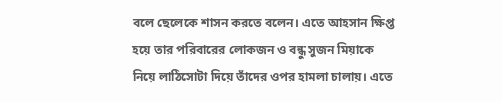বলে ছেলেকে শাসন করতে বলেন। এতে আহসান ক্ষিপ্ত হয়ে তার পরিবারের লোকজন ও বন্ধু সুজন মিয়াকে নিয়ে লাঠিসোটা দিয়ে তাঁদের ওপর হামলা চালায়। এতে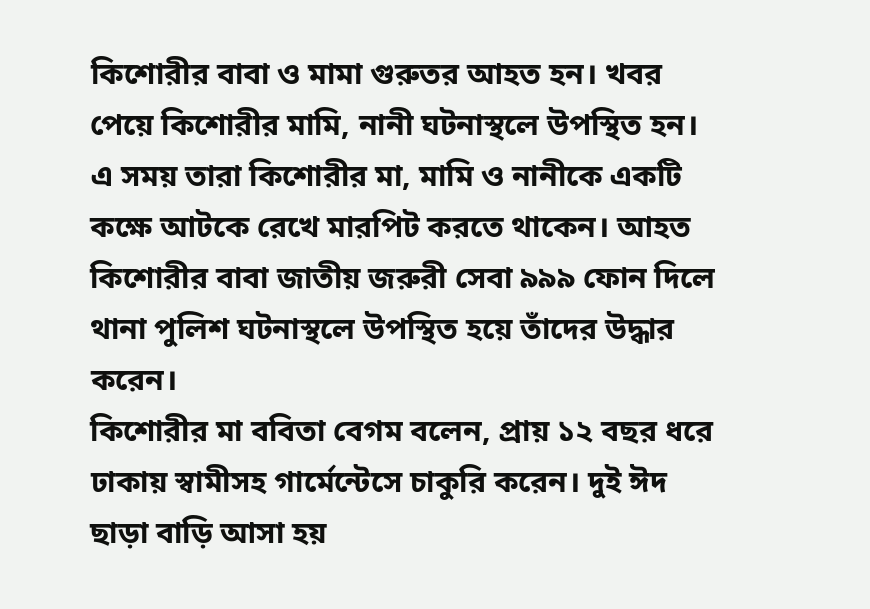কিশোরীর বাবা ও মামা গুরুতর আহত হন। খবর পেয়ে কিশোরীর মামি, নানী ঘটনাস্থলে উপস্থিত হন। এ সময় তারা কিশোরীর মা, মামি ও নানীকে একটি কক্ষে আটকে রেখে মারপিট করতে থাকেন। আহত কিশোরীর বাবা জাতীয় জরুরী সেবা ৯৯৯ ফোন দিলে থানা পুলিশ ঘটনাস্থলে উপস্থিত হয়ে তাঁদের উদ্ধার করেন।
কিশোরীর মা ববিতা বেগম বলেন, প্রায় ১২ বছর ধরে ঢাকায় স্বামীসহ গার্মেন্টেসে চাকুরি করেন। দুই ঈদ ছাড়া বাড়ি আসা হয়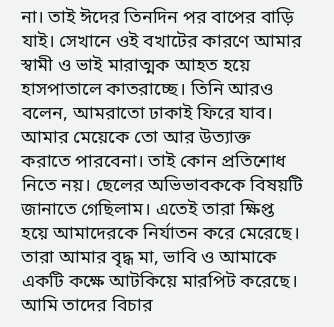না। তাই ঈদের তিনদিন পর বাপের বাড়ি যাই। সেখানে ওই বখাটের কারণে আমার স্বামী ও ভাই মারাত্মক আহত হয়ে হাসপাতালে কাতরাচ্ছে। তিনি আরও বলেন, আমরাতো ঢাকাই ফিরে যাব। আমার মেয়েকে তো আর উত্যাক্ত করাতে পারবেনা। তাই কোন প্রতিশোধ নিতে নয়। ছেলের অভিভাবককে বিষয়টি জানাতে গেছিলাম। এতেই তারা ক্ষিপ্ত হয়ে আমাদেরকে নির্যাতন করে মেরেছে। তারা আমার বৃদ্ধ মা, ভাবি ও আমাকে একটি কক্ষে আটকিয়ে মারপিট করেছে। আমি তাদের বিচার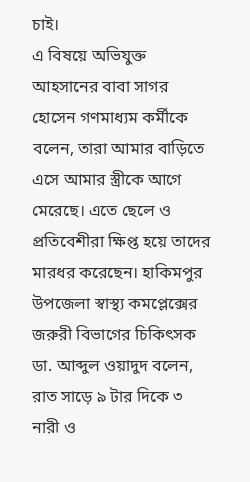চাই।
এ বিষয়ে অভিযুক্ত আহসানের বাবা সাগর হোসেন গণমাধ্যম কর্মীকে বলেন, তারা আমার বাড়িতে এসে আমার স্ত্রীকে আগে মেরেছে। এতে ছেলে ও প্রতিবেশীরা ক্ষিপ্ত হয়ে তাদের মারধর করেছেন। হাকিমপুর উপজেলা স্বাস্থ্য কমপ্লেক্সের জরুরী বিভাগের চিকিৎসক ডা. আব্দুল ওয়াদুদ বলেন, রাত সাড়ে ৯ টার দিকে ৩ নারী ও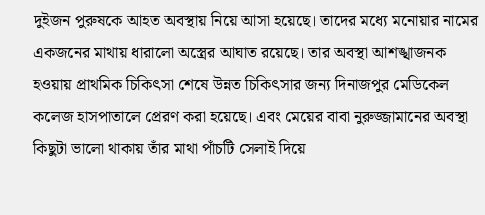দুইজন পুরুষকে আহত অবস্থায় নিয়ে আসা হয়েছে। তাদের মধ্যে মনোয়ার নামের একজনের মাথায় ধারালো অস্ত্রের আঘাত রয়েছে। তার অবস্থা আশঙ্খাজনক হওয়ায় প্রাথমিক চিকিৎসা শেষে উন্নত চিকিৎসার জন্য দিনাজপুর মেডিকেল কলেজ হাসপাতালে প্রেরণ করা হয়েছে। এবং মেয়ের বাবা নুরুজ্জামানের অবস্থা কিছুটা ভালো থাকায় তাঁর মাথা পাঁচটি সেলাই দিয়ে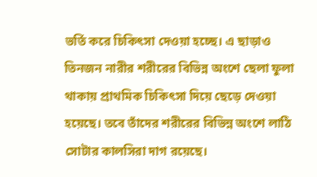ভর্তি করে চিকিৎসা দেওয়া হচ্ছে। এ ছাড়াও তিনজন নারীর শরীরের বিভিন্ন অংশে ছেলা ফুলা থাকায় প্রাথমিক চিকিৎসা দিয়ে ছেড়ে দেওয়া হয়েছে। তবে তাঁদের শরীরের বিভিন্ন অংশে লাঠি সোটার কালসিরা দাগ রয়েছে।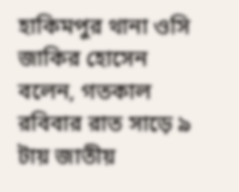হাকিমপুর থানা ওসি জাকির হোসেন বলেন, গতকাল রবিবার রাত সাড়ে ৯ টায় জাতীয়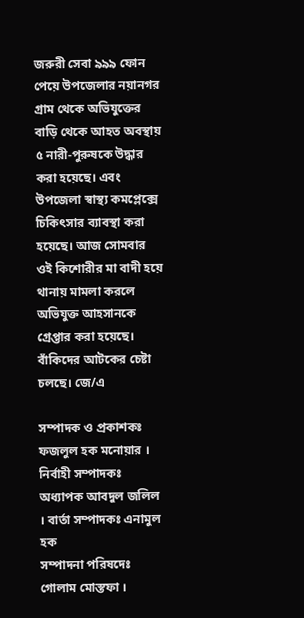জরুরী সেবা ৯৯৯ ফোন পেয়ে উপজেলার নয়ানগর গ্রাম থেকে অভিযুক্তের বাড়ি থেকে আহত অবস্থায় ৫ নারী-পুরুষকে উদ্ধার করা হয়েছে। এবং উপজেলা স্বাস্থ্য কমপ্লেক্সে চিকিৎসার ব্যাবস্থা করা হয়েছে। আজ সোমবার ওই কিশোরীর মা বাদী হয়ে থানায় মামলা করলে অভিযুক্ত আহসানকে গ্রেপ্তার করা হয়েছে। বাঁকিদের আটকের চেষ্টা চলছে। জে/এ

সম্পাদক ও প্রকাশকঃ ফজলুল হক মনোয়ার । নির্বাহী সম্পাদকঃ অধ্যাপক আবদুল জলিল । বার্তা সম্পাদকঃ এনামুল হক
সম্পাদনা পরিষদেঃ গোলাম মোস্তফা ।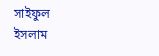সাইফুল ইসলাম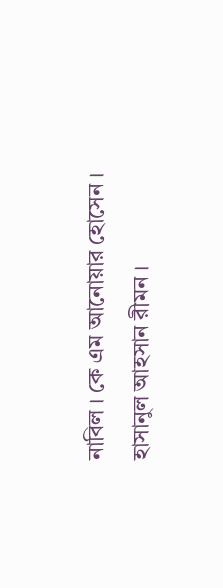নাবিল । কে এম আনোয়ার হোসেন । হাসানুল আহসান রীমন ।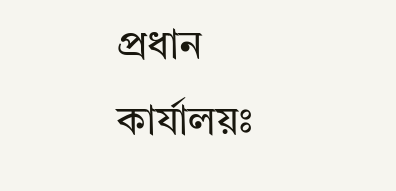প্রধান কার্যালয়ঃ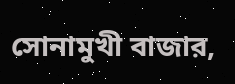সোনামুখী বাজার,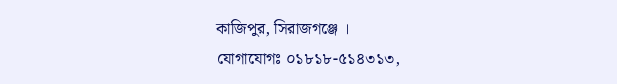কাজিপুর, সিরাজগঞ্জে ।
যোগাযোগঃ ০১৮১৮-৫১৪৩১৩,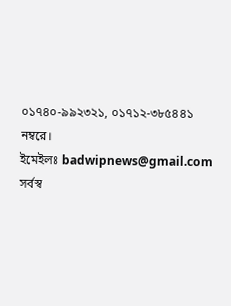০১৭৪০-৯৯২৩২১, ০১৭১২-৩৮৫৪৪১ নম্বরে।
ইমেইলঃ badwipnews@gmail.com
সর্বস্ব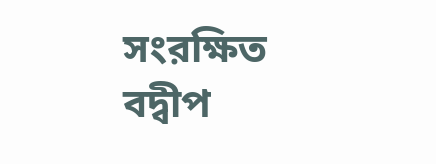সংরক্ষিত বদ্বীপ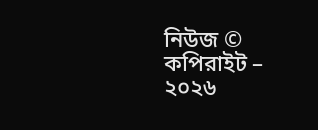নিউজ © কপিরাইট – ২০২৬